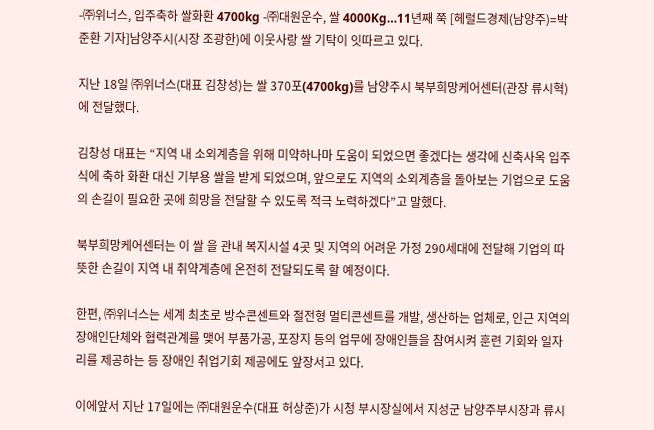-㈜위너스, 입주축하 쌀화환 4700kg -㈜대원운수, 쌀 4000Kg…11년째 쭉 [헤럴드경제(남양주)=박준환 기자]남양주시(시장 조광한)에 이웃사랑 쌀 기탁이 잇따르고 있다.

지난 18일 ㈜위너스(대표 김창성)는 쌀 370포(4700kg)를 남양주시 북부희망케어센터(관장 류시혁)에 전달했다.

김창성 대표는 “지역 내 소외계층을 위해 미약하나마 도움이 되었으면 좋겠다는 생각에 신축사옥 입주식에 축하 화환 대신 기부용 쌀을 받게 되었으며, 앞으로도 지역의 소외계층을 돌아보는 기업으로 도움의 손길이 필요한 곳에 희망을 전달할 수 있도록 적극 노력하겠다”고 말했다.

북부희망케어센터는 이 쌀 을 관내 복지시설 4곳 및 지역의 어려운 가정 290세대에 전달해 기업의 따뜻한 손길이 지역 내 취약계층에 온전히 전달되도록 할 예정이다.

한편, ㈜위너스는 세계 최초로 방수콘센트와 절전형 멀티콘센트를 개발, 생산하는 업체로, 인근 지역의 장애인단체와 협력관계를 맺어 부품가공, 포장지 등의 업무에 장애인들을 참여시켜 훈련 기회와 일자리를 제공하는 등 장애인 취업기회 제공에도 앞장서고 있다.

이에앞서 지난 17일에는 ㈜대원운수(대표 허상준)가 시청 부시장실에서 지성군 남양주부시장과 류시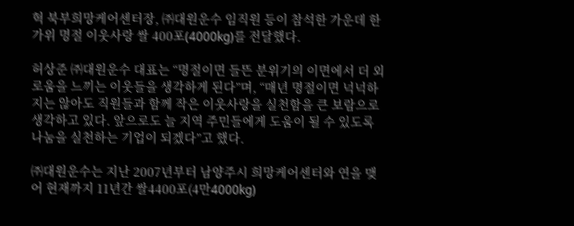혁 북부희망케어센터장, ㈜대원운수 임직원 등이 참석한 가운데 한가위 명절 이웃사랑 쌀 400포(4000kg)를 전달했다.

허상준 ㈜대원운수 대표는 “명절이면 들뜬 분위기의 이면에서 더 외로움을 느끼는 이웃들을 생각하게 된다”며, “매년 명절이면 넉넉하지는 않아도 직원들과 함께 작은 이웃사랑을 실천함을 큰 보람으로 생각하고 있다. 앞으로도 늘 지역 주민들에게 도움이 될 수 있도록 나눔을 실천하는 기업이 되겠다”고 했다.

㈜대원운수는 지난 2007년부터 남양주시 희망케어센터와 연을 맺어 현재까지 11년간 쌀4400포(4만4000kg)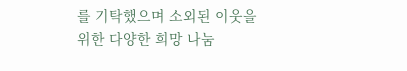를 기탁했으며 소외된 이웃을 위한 다양한 희망 나눔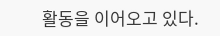활동을 이어오고 있다.